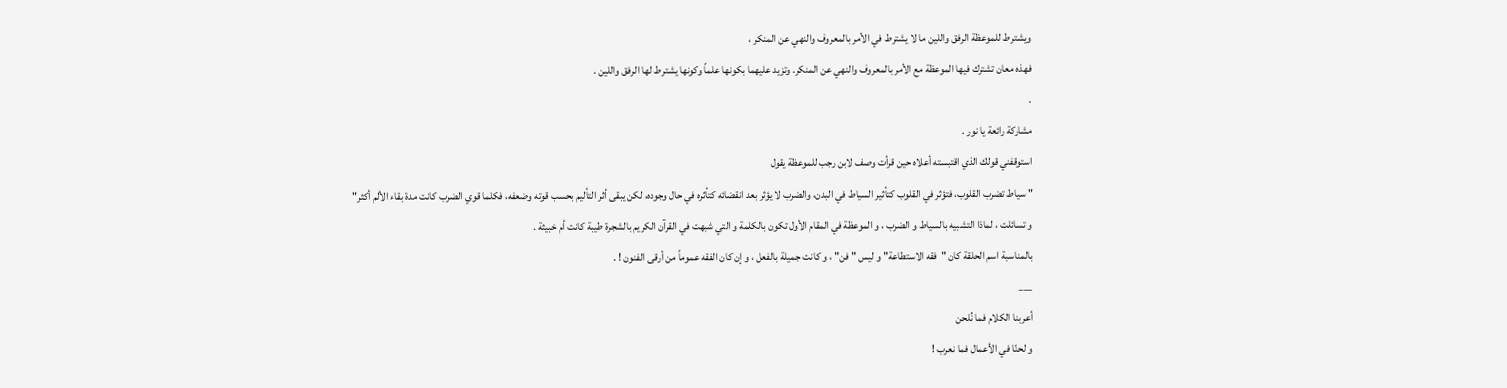ويشترط للموعظة الرفق واللين ما لا يشترط في الأمر بالمعروف والنهي عن المنكر ،
فهذه معان تشترك فيها الموعظة مع الأمر بالمعروف والنهي عن المنكر. وتزيد عليهما بكونها علماً وكونها يشترط لها الرفق واللين .
.
مشاركة رائعة يا نور .
استوقفني قولك الذي اقتبسته أعلاه حين قرأت وصف لابن رجب للموعظة يقول
" سياط تضرب القلوب، فتؤثر في القلوب كتأثير السياط في البدن، والضرب لا يؤثر بعد انقضائه كتأثره في حال وجوده، لكن يبقى أثر التأليم بحسب قوته وضعفه، فكلما قوي الضرب كانت مدة بقاء الألم أكثر"
و تسائلت ، لماذا التشبيه بالسياط و الضرب ، و الموعظة في المقام الأول تكون بالكلمة و التي شبهت في القرآن الكريم بالشجرة طيبة كانت أم خبيثة .
بالمناسبة اسم الحلقة كان "فقه الاستطاعة" و ليس "فن" ، و كانت جميلة بالفعل ، و إن كان الفقه عموماً من أرقى الفنون ! .
___
أعربنا الكلام فما نُلحن
و لحنّا في الأعمال فما نعرب !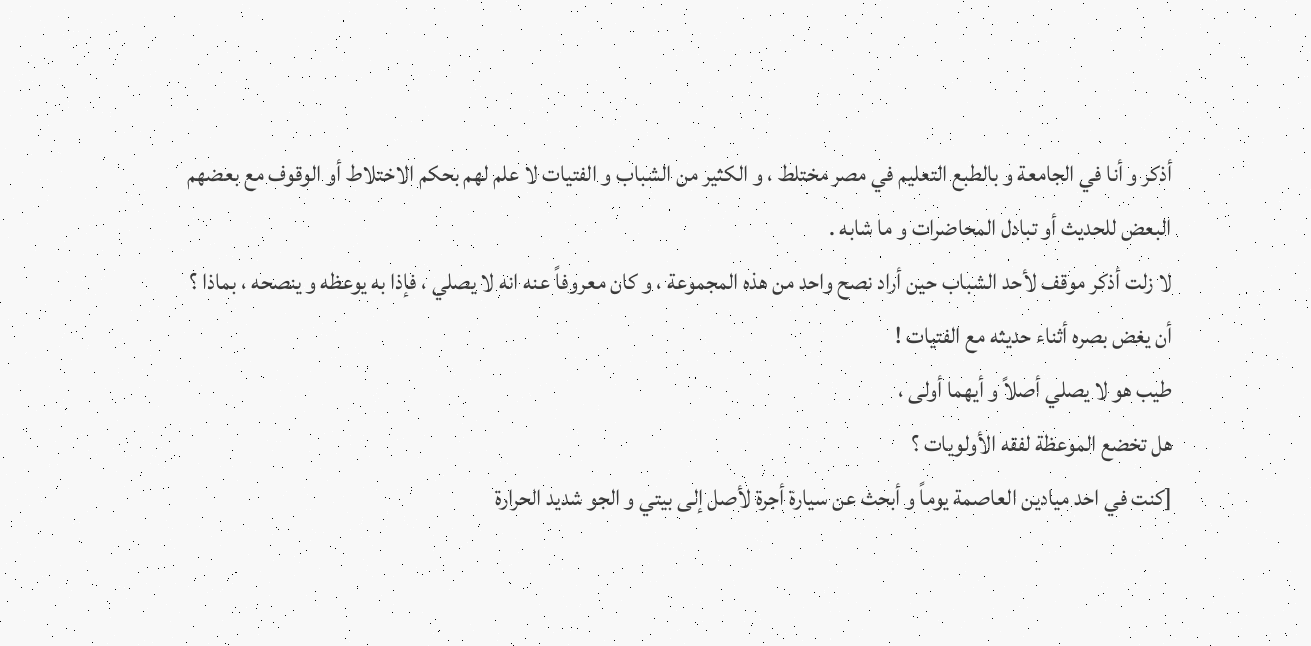أذكر و أنا في الجامعة و بالطبع التعليم في مصر مختلط ، و الكثير من الشباب و الفتيات لا علم لهم بحكم الاختلاط أو الوقوف مع بعضهم البعض للحديث أو تبادل المحاضرات و ما شابه .
لا زلت أذكر موقف لأحد الشباب حين أراد نصح واحد من هذه المجموعة ، و كان معروفاً عنه انه لا يصلي ، فإذا به يوعظه و ينصحه ، بماذا ؟
أن يغض بصره أثناء حديثه مع الفتيات !
طيب هو لا يصلي أصلاً و أيهما أولى ،
هل تخضع الموعظة لفقه الأولويات ؟
[كنت في احد ميادين العاصمة يوماً و أبحث عن سيارة أجرة لأصل إلى بيتي و الجو شديد الحرارة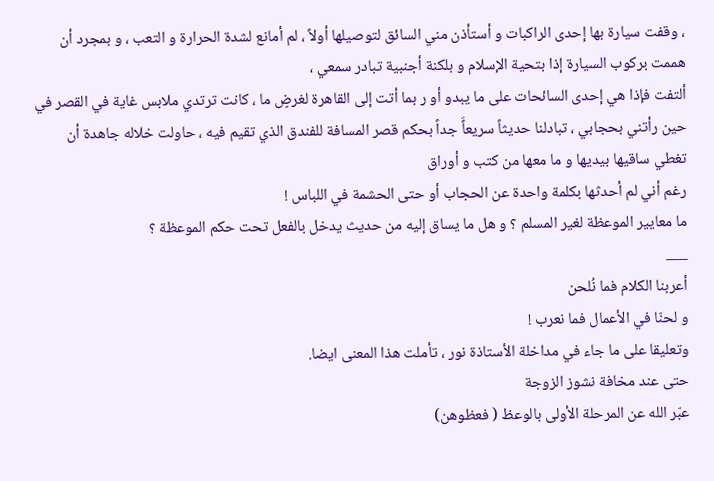، وقفت سيارة بها إحدى الراكبات و أستأذن مني السائق لتوصيلها أولاً ، لم أمانع لشدة الحرارة و التعب ، و بمجرد أن هممت بركوب السيارة إذا بتحية الإسلام و بلكنة أجنبية تبادر سمعي ،
ألتفت فإذا هي إحدى السائحات على ما يبدو أو ر بما أتت إلى القاهرة لغرضٍ ما ، كانت ترتدي ملابس غاية في القصر في حين رأتني بحجابي ، تبادلنا حديثاً سريعاًَ جداً بحكم قصر المسافة للفندق الذي تقيم فيه ، حاولت خلاله جاهدة أن تغطي ساقيها بيديها و ما معها من كتب و أوراق
رغم أني لم أحدثها بكلمة واحدة عن الحجاب أو حتى الحشمة في اللباس !
ما معايير الموعظة لغير المسلم ؟ و هل ما يساق إليه من حديث يدخل بالفعل تحت حكم الموعظة ؟
___
أعربنا الكلام فما نُلحن
و لحنّا في الأعمال فما نعرب !
وتعليقا على ما جاء في مداخلة الأستاذة نور ، تأملت هذا المعنى ايضا.
حتى عند مخافة نشوز الزوجة
عبّر الله عن المرحلة الأولى بالوعظ ( فعظوهن)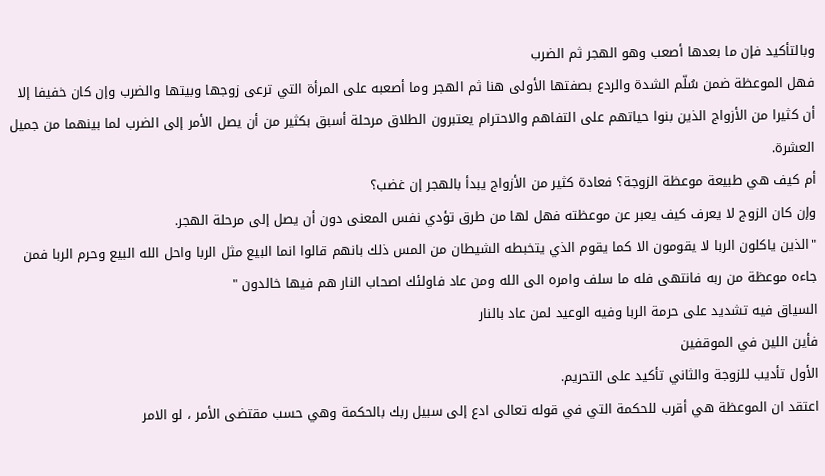وبالتأكيد فإن ما بعدها أصعب وهو الهجر ثم الضرب
فهل الموعظة ضمن سُلّم الشدة والردع بصفتها الأولى هنا ثم الهجر وما أصعبه على المرأة التي ترعى زوجها وبيتها والضرب وإن كان خفيفا إلا أن كثيرا من الأزواج الذين بنوا حياتهم على التفاهم والاحترام يعتبرون الطلاق مرحلة أسبق بكثير من أن يصل الأمر إلى الضرب لما بينهما من جميل العشرة.
أم كيف هي طبيعة موعظة الزوجة؟ فعادة كثير من الأزواج يبدأ بالهجر إن غضب؟
وإن كان الزوج لا يعرف كيف يعبر عن موعظته فهل لها من طرق تؤدي نفس المعنى دون أن يصل إلى مرحلة الهجر.
"الذين ياكلون الربا لا يقومون الا كما يقوم الذي يتخبطه الشيطان من المس ذلك بانهم قالوا انما البيع مثل الربا واحل الله البيع وحرم الربا فمن جاءه موعظة من ربه فانتهى فله ما سلف وامره الى الله ومن عاد فاولئك اصحاب النار هم فيها خالدون "
السياق فيه تشديد على حرمة الربا وفيه الوعيد لمن عاد بالنار
فأين اللين في الموقفين
الأول تأديب للزوجة والثاني تأكيد على التحريم.
اعتقد ان الموعظة هي أقرب للحكمة التي في قوله تعالى ادع إلى سبيل ربك بالحكمة وهي حسب مقتضى الأمر ، لو الامر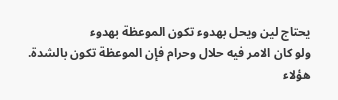يحتاج لين ويحل بهدوء تكون الموعظة بهدوء
ولو كان الامر فيه حلال وحرام فإن الموعظة تكون بالشدة.
هؤلاء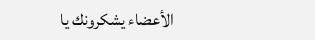الأعضاء يشكرونك يا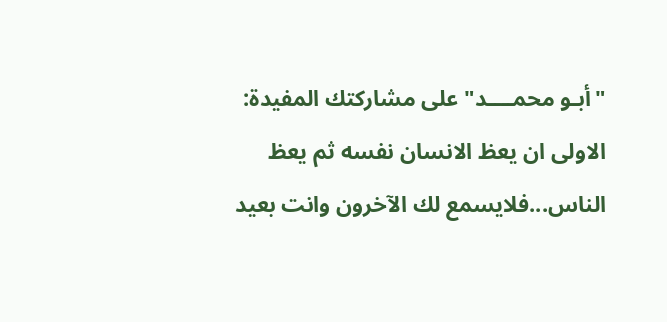"أبـو محمــــد" على مشاركتك المفيدة:
الاولى ان يعظ الانسان نفسه ثم يعظ الناس...فلايسمع لك الآخرون وانت بعيد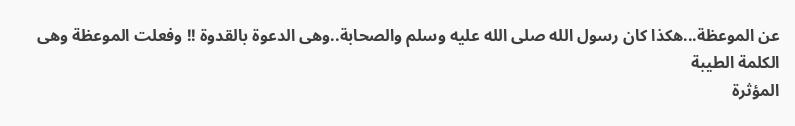عن الموعظة...هكذا كان رسول الله صلى الله عليه وسلم والصحابة..وهى الدعوة بالقدوة !! وفعلت الموعظة وهى الكلمة الطيبة
المؤثرة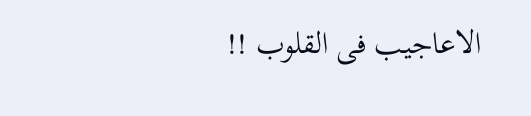الاعاجيب فى القلوب !!